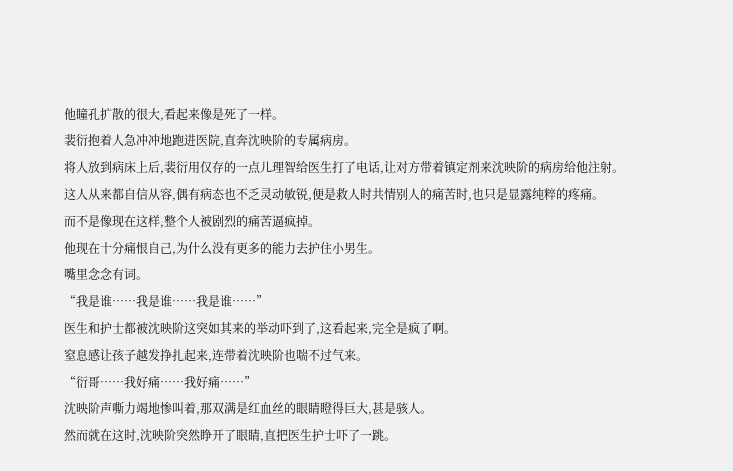他瞳孔扩散的很大,看起来像是死了一样。
裴衍抱着人急冲冲地跑进医院,直奔沈映阶的专属病房。
将人放到病床上后,裴衍用仅存的一点儿理智给医生打了电话,让对方带着镇定剂来沈映阶的病房给他注射。
这人从来都自信从容,偶有病态也不乏灵动敏锐,便是救人时共情别人的痛苦时,也只是显露纯粹的疼痛。
而不是像现在这样,整个人被剧烈的痛苦逼疯掉。
他现在十分痛恨自己,为什么没有更多的能力去护住小男生。
嘴里念念有词。
“我是谁……我是谁……我是谁……”
医生和护士都被沈映阶这突如其来的举动吓到了,这看起来,完全是疯了啊。
窒息感让孩子越发挣扎起来,连带着沈映阶也喘不过气来。
“衍哥……我好痛……我好痛……”
沈映阶声嘶力竭地惨叫着,那双满是红血丝的眼睛瞪得巨大,甚是骇人。
然而就在这时,沈映阶突然睁开了眼睛,直把医生护士吓了一跳。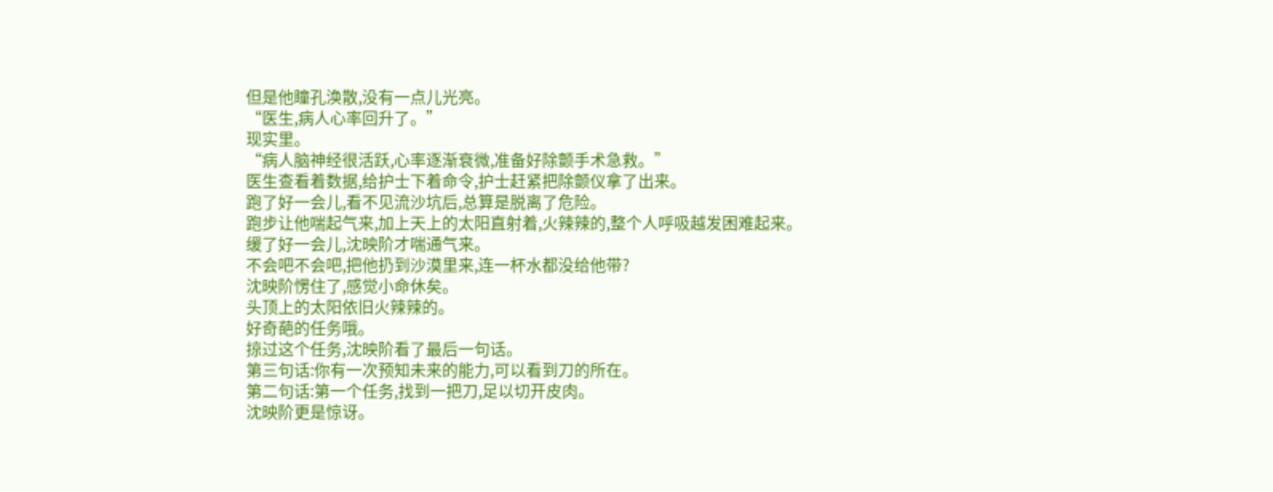但是他瞳孔涣散,没有一点儿光亮。
“医生,病人心率回升了。”
现实里。
“病人脑神经很活跃,心率逐渐衰微,准备好除颤手术急救。”
医生查看着数据,给护士下着命令,护士赶紧把除颤仪拿了出来。
跑了好一会儿,看不见流沙坑后,总算是脱离了危险。
跑步让他喘起气来,加上天上的太阳直射着,火辣辣的,整个人呼吸越发困难起来。
缓了好一会儿,沈映阶才喘通气来。
不会吧不会吧,把他扔到沙漠里来,连一杯水都没给他带?
沈映阶愣住了,感觉小命休矣。
头顶上的太阳依旧火辣辣的。
好奇葩的任务哦。
掠过这个任务,沈映阶看了最后一句话。
第三句话:你有一次预知未来的能力,可以看到刀的所在。
第二句话:第一个任务,找到一把刀,足以切开皮肉。
沈映阶更是惊讶。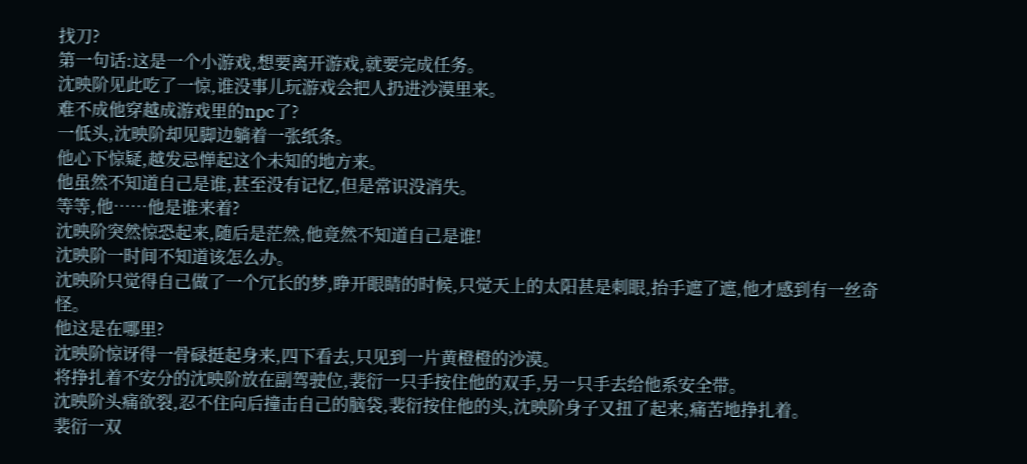找刀?
第一句话:这是一个小游戏,想要离开游戏,就要完成任务。
沈映阶见此吃了一惊,谁没事儿玩游戏会把人扔进沙漠里来。
难不成他穿越成游戏里的npc了?
一低头,沈映阶却见脚边躺着一张纸条。
他心下惊疑,越发忌惮起这个未知的地方来。
他虽然不知道自己是谁,甚至没有记忆,但是常识没消失。
等等,他……他是谁来着?
沈映阶突然惊恐起来,随后是茫然,他竟然不知道自己是谁!
沈映阶一时间不知道该怎么办。
沈映阶只觉得自己做了一个冗长的梦,睁开眼睛的时候,只觉天上的太阳甚是刺眼,抬手遮了遮,他才感到有一丝奇怪。
他这是在哪里?
沈映阶惊讶得一骨碌挺起身来,四下看去,只见到一片黄橙橙的沙漠。
将挣扎着不安分的沈映阶放在副驾驶位,裴衍一只手按住他的双手,另一只手去给他系安全带。
沈映阶头痛欲裂,忍不住向后撞击自己的脑袋,裴衍按住他的头,沈映阶身子又扭了起来,痛苦地挣扎着。
裴衍一双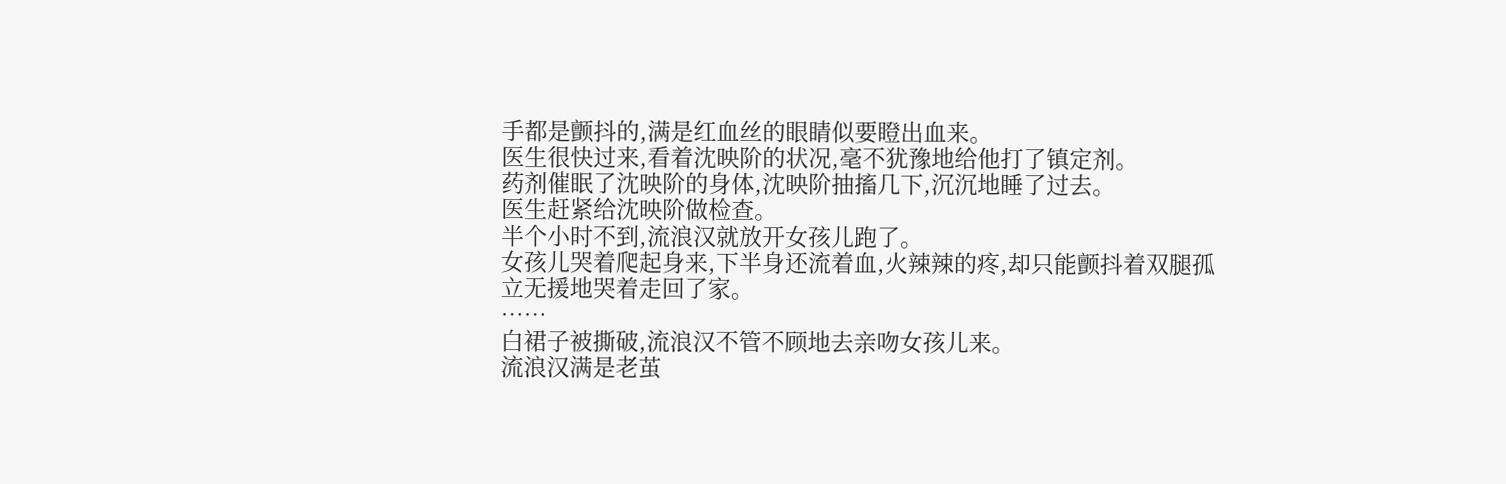手都是颤抖的,满是红血丝的眼睛似要瞪出血来。
医生很快过来,看着沈映阶的状况,毫不犹豫地给他打了镇定剂。
药剂催眠了沈映阶的身体,沈映阶抽搐几下,沉沉地睡了过去。
医生赶紧给沈映阶做检查。
半个小时不到,流浪汉就放开女孩儿跑了。
女孩儿哭着爬起身来,下半身还流着血,火辣辣的疼,却只能颤抖着双腿孤立无援地哭着走回了家。
……
白裙子被撕破,流浪汉不管不顾地去亲吻女孩儿来。
流浪汉满是老茧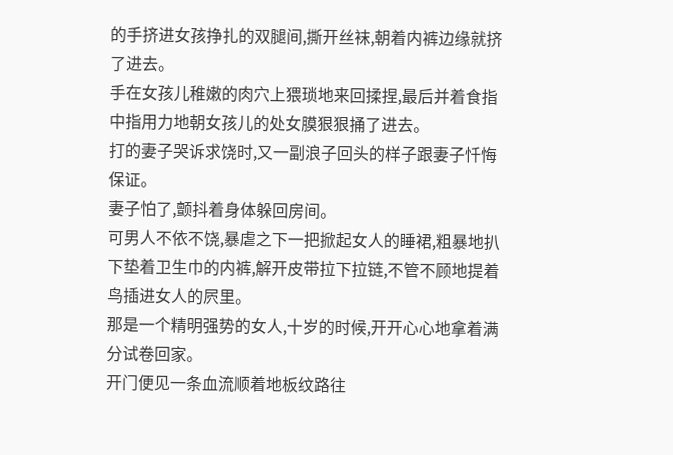的手挤进女孩挣扎的双腿间,撕开丝袜,朝着内裤边缘就挤了进去。
手在女孩儿稚嫩的肉穴上猥琐地来回揉捏,最后并着食指中指用力地朝女孩儿的处女膜狠狠捅了进去。
打的妻子哭诉求饶时,又一副浪子回头的样子跟妻子忏悔保证。
妻子怕了,颤抖着身体躲回房间。
可男人不依不饶,暴虐之下一把掀起女人的睡裙,粗暴地扒下垫着卫生巾的内裤,解开皮带拉下拉链,不管不顾地提着鸟插进女人的屄里。
那是一个精明强势的女人,十岁的时候,开开心心地拿着满分试卷回家。
开门便见一条血流顺着地板纹路往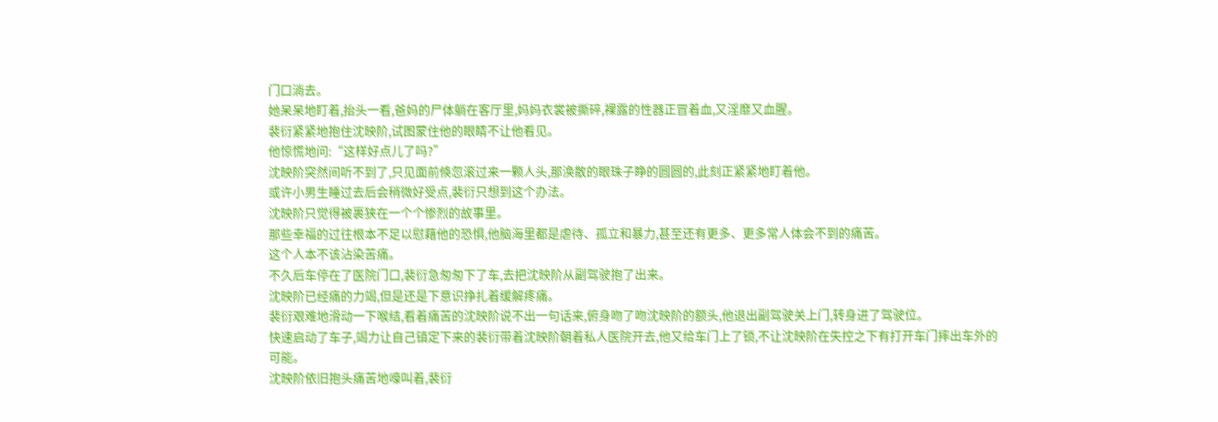门口淌去。
她呆呆地盯着,抬头一看,爸妈的尸体躺在客厅里,妈妈衣裳被撕碎,裸露的性器正冒着血,又淫靡又血腥。
裴衍紧紧地抱住沈映阶,试图蒙住他的眼睛不让他看见。
他惊慌地问:“这样好点儿了吗?”
沈映阶突然间听不到了,只见面前倏忽滚过来一颗人头,那涣散的眼珠子睁的圆圆的,此刻正紧紧地盯着他。
或许小男生睡过去后会稍微好受点,裴衍只想到这个办法。
沈映阶只觉得被裹狭在一个个惨烈的故事里。
那些幸福的过往根本不足以慰藉他的恐惧,他脑海里都是虐待、孤立和暴力,甚至还有更多、更多常人体会不到的痛苦。
这个人本不该沾染苦痛。
不久后车停在了医院门口,裴衍急匆匆下了车,去把沈映阶从副驾驶抱了出来。
沈映阶已经痛的力竭,但是还是下意识挣扎着缓解疼痛。
裴衍艰难地滑动一下喉结,看着痛苦的沈映阶说不出一句话来,俯身吻了吻沈映阶的额头,他退出副驾驶关上门,转身进了驾驶位。
快速启动了车子,竭力让自己镇定下来的裴衍带着沈映阶朝着私人医院开去,他又给车门上了锁,不让沈映阶在失控之下有打开车门摔出车外的可能。
沈映阶依旧抱头痛苦地嚎叫着,裴衍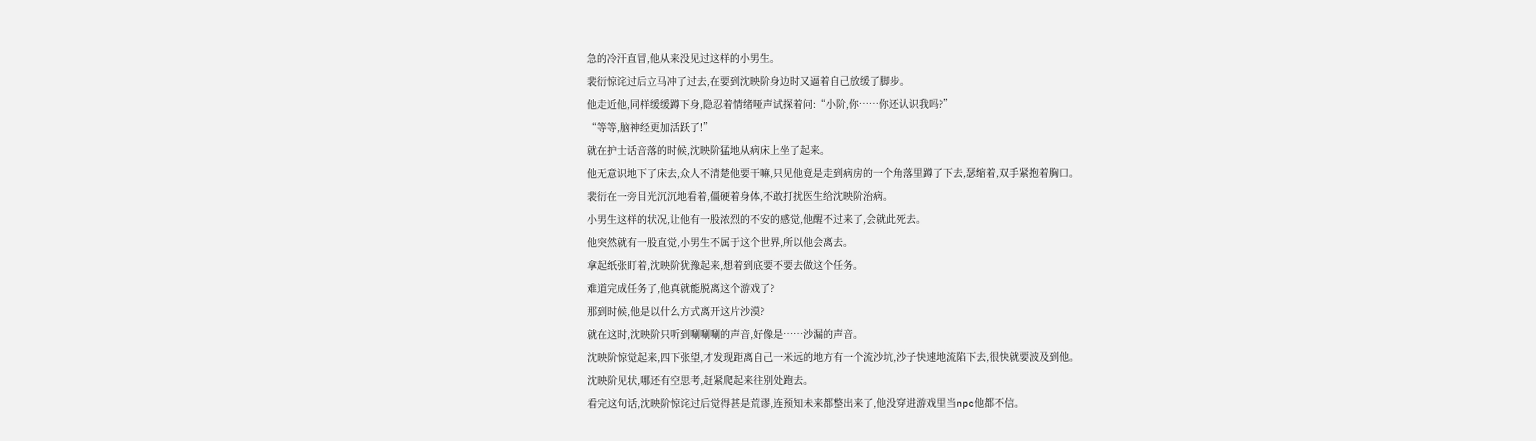急的冷汗直冒,他从来没见过这样的小男生。
裴衍惊诧过后立马冲了过去,在要到沈映阶身边时又逼着自己放缓了脚步。
他走近他,同样缓缓蹲下身,隐忍着情绪哑声试探着问:“小阶,你……你还认识我吗?”
“等等,脑神经更加活跃了!”
就在护士话音落的时候,沈映阶猛地从病床上坐了起来。
他无意识地下了床去,众人不清楚他要干嘛,只见他竟是走到病房的一个角落里蹲了下去,瑟缩着,双手紧抱着胸口。
裴衍在一旁目光沉沉地看着,僵硬着身体,不敢打扰医生给沈映阶治病。
小男生这样的状况,让他有一股浓烈的不安的感觉,他醒不过来了,会就此死去。
他突然就有一股直觉,小男生不属于这个世界,所以他会离去。
拿起纸张盯着,沈映阶犹豫起来,想着到底要不要去做这个任务。
难道完成任务了,他真就能脱离这个游戏了?
那到时候,他是以什么方式离开这片沙漠?
就在这时,沈映阶只听到唰唰唰的声音,好像是……沙漏的声音。
沈映阶惊觉起来,四下张望,才发现距离自己一米远的地方有一个流沙坑,沙子快速地流陷下去,很快就要波及到他。
沈映阶见状,哪还有空思考,赶紧爬起来往别处跑去。
看完这句话,沈映阶惊诧过后觉得甚是荒谬,连预知未来都整出来了,他没穿进游戏里当npc他都不信。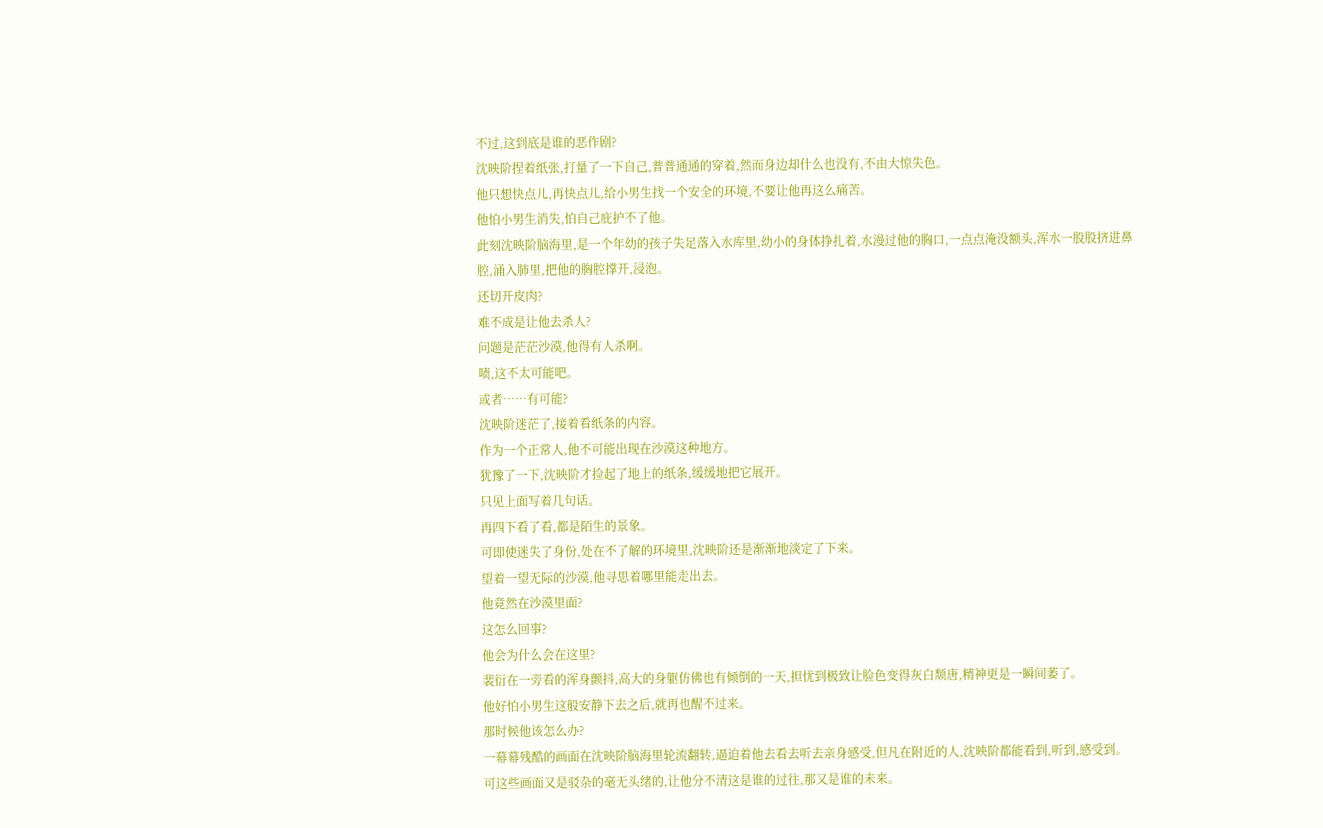不过,这到底是谁的恶作剧?
沈映阶捏着纸张,打量了一下自己,普普通通的穿着,然而身边却什么也没有,不由大惊失色。
他只想快点儿,再快点儿,给小男生找一个安全的环境,不要让他再这么痛苦。
他怕小男生消失,怕自己庇护不了他。
此刻沈映阶脑海里,是一个年幼的孩子失足落入水库里,幼小的身体挣扎着,水漫过他的胸口,一点点淹没额头,浑水一股股挤进鼻腔,涌入肺里,把他的胸腔撑开,浸泡。
还切开皮肉?
难不成是让他去杀人?
问题是茫茫沙漠,他得有人杀啊。
啧,这不太可能吧。
或者……有可能?
沈映阶迷茫了,接着看纸条的内容。
作为一个正常人,他不可能出现在沙漠这种地方。
犹豫了一下,沈映阶才捡起了地上的纸条,缓缓地把它展开。
只见上面写着几句话。
再四下看了看,都是陌生的景象。
可即使迷失了身份,处在不了解的环境里,沈映阶还是渐渐地淡定了下来。
望着一望无际的沙漠,他寻思着哪里能走出去。
他竟然在沙漠里面?
这怎么回事?
他会为什么会在这里?
裴衍在一旁看的浑身颤抖,高大的身躯仿佛也有倾倒的一天,担忧到极致让脸色变得灰白颓唐,精神更是一瞬间萎了。
他好怕小男生这般安静下去之后,就再也醒不过来。
那时候他该怎么办?
一幕幕残酷的画面在沈映阶脑海里轮流翻转,逼迫着他去看去听去亲身感受,但凡在附近的人,沈映阶都能看到,听到,感受到。
可这些画面又是驳杂的毫无头绪的,让他分不清这是谁的过往,那又是谁的未来。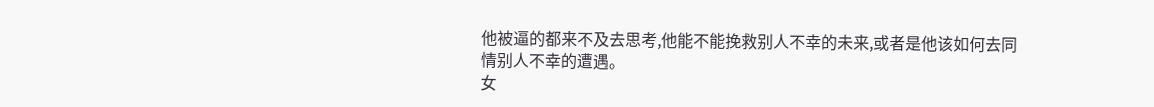他被逼的都来不及去思考,他能不能挽救别人不幸的未来,或者是他该如何去同情别人不幸的遭遇。
女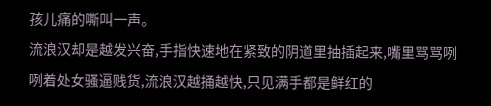孩儿痛的嘶叫一声。
流浪汉却是越发兴奋,手指快速地在紧致的阴道里抽插起来,嘴里骂骂咧咧着处女骚逼贱货,流浪汉越捅越快,只见满手都是鲜红的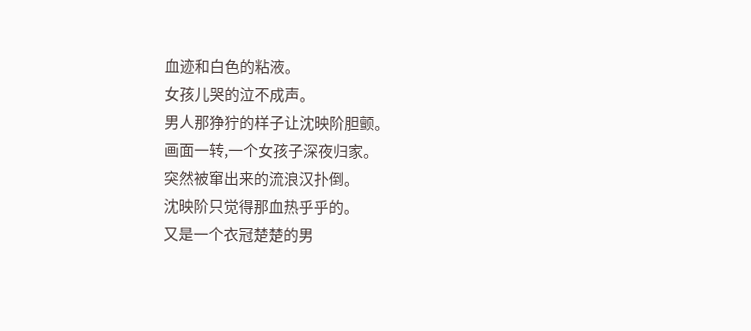血迹和白色的粘液。
女孩儿哭的泣不成声。
男人那狰狞的样子让沈映阶胆颤。
画面一转,一个女孩子深夜归家。
突然被窜出来的流浪汉扑倒。
沈映阶只觉得那血热乎乎的。
又是一个衣冠楚楚的男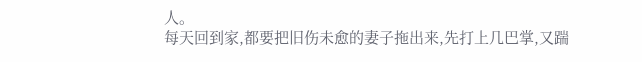人。
每天回到家,都要把旧伤未愈的妻子拖出来,先打上几巴掌,又踹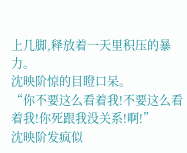上几脚,释放着一天里积压的暴力。
沈映阶惊的目瞪口呆。
“你不要这么看着我!不要这么看着我!你死跟我没关系!啊!”
沈映阶发疯似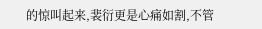的惊叫起来,裴衍更是心痛如割,不管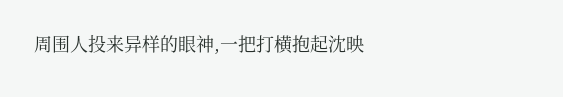周围人投来异样的眼神,一把打横抱起沈映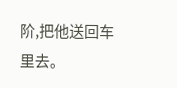阶,把他送回车里去。